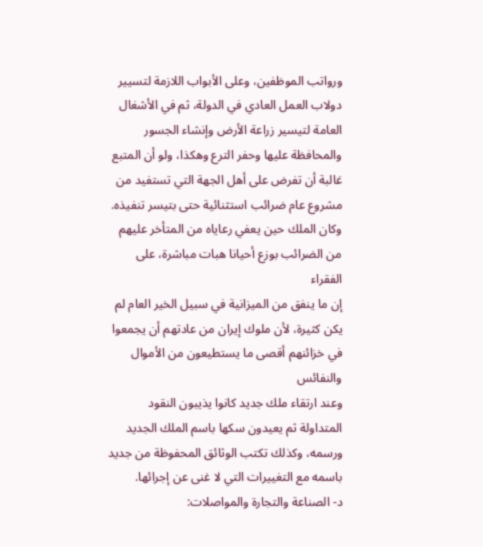ورواتب الموظفين، وعلى الأبواب اللازمة لتسيير دولاب العمل العادي في الدولة، ثم في الأشغال العامة لتيسير زراعة الأرض وإنشاء الجسور والمحافظة عليها وحفر الترع وهكذا، ولو أن المتبع غالبة أن تفرض على أهل الجهة التي تستفيد من مشروع عام ضرائب استثنائية حتى بتيسر تنفيذه.
وكان الملك حين يعفي رعاياه من المتأخر عليهم من الضرائب بوزع أحيانا هبات مباشرة، على الفقراء
إن ما ينفق من الميزانية في سبيل الخير العام لم يكن كثيرة، لأن ملوك إيران من عادتهم أن يجمعوا في خزائنهم أقصى ما يستطيعون من الأموال والنفائس
وعند ارتقاء ملك جديد كانوا يذيبون النقود المتداولة ثم يعيدون سکها باسم الملك الجديد ورسمه، وكذلك تكتب الوثائق المحفوظة من جديد باسمه مع التغييرات التي لا غنى عن إجرائها.
د- الصناعة والتجارة والمواصلات: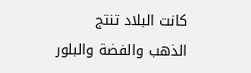كانت البلاد تنتج الذهب والفضة والبلور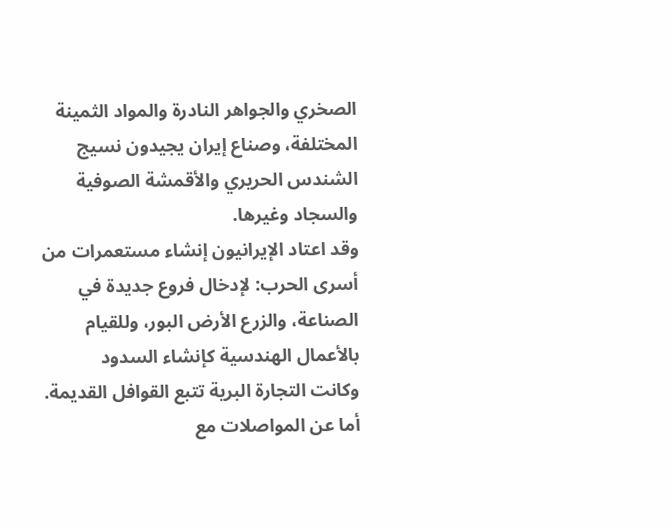الصخري والجواهر النادرة والمواد الثمينة المختلفة، وصناع إيران يجيدون نسيج الشندس الحريري والأقمشة الصوفية والسجاد وغيرها.
وقد اعتاد الإيرانيون إنشاء مستعمرات من أسرى الحرب: لإدخال فروع جديدة في الصناعة، والزرع الأرض البور، وللقيام بالأعمال الهندسية كإنشاء السدود
وكانت التجارة البرية تتبع القوافل القديمة.
أما عن المواصلات مع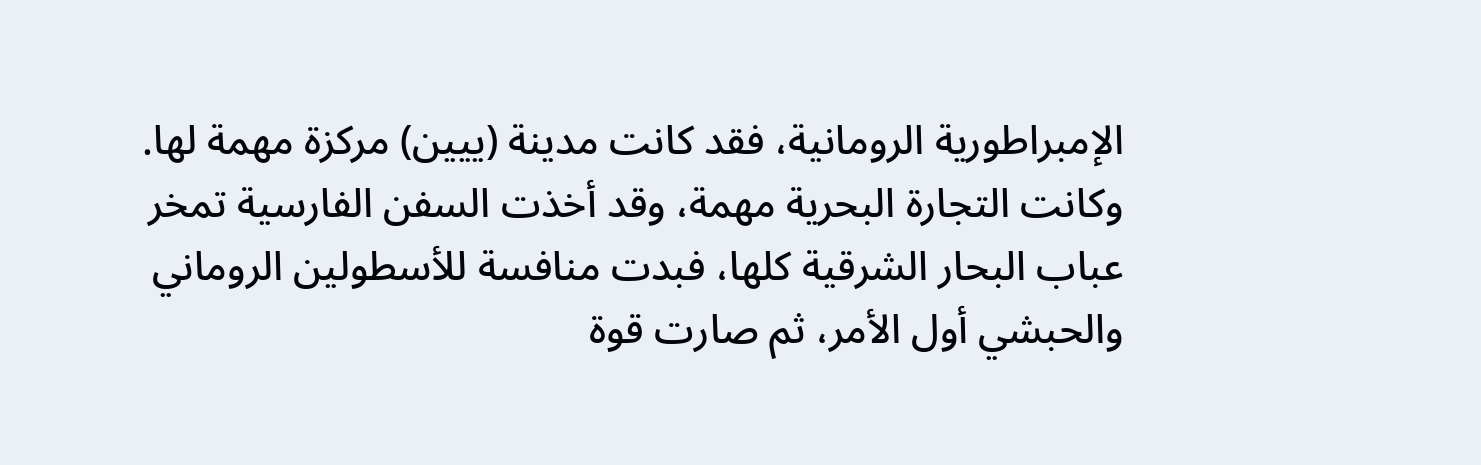الإمبراطورية الرومانية، فقد كانت مدينة (ييين) مرکزة مهمة لها. وكانت التجارة البحرية مهمة، وقد أخذت السفن الفارسية تمخر عباب البحار الشرقية كلها، فبدت منافسة للأسطولين الروماني والحبشي أول الأمر، ثم صارت قوة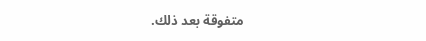متفوقة بعد ذلك.